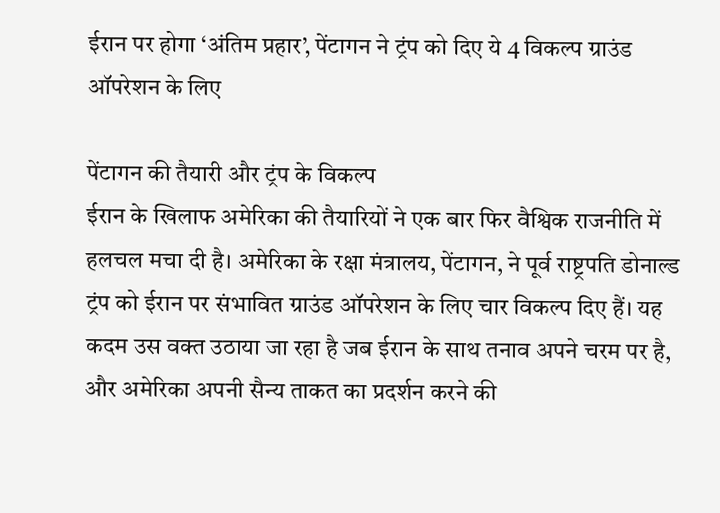ईरान पर होगा ‘अंतिम प्रहार’, पेंटागन ने ट्रंप को दिए ये 4 विकल्प ग्राउंड ऑपरेशन के लिए

पेंटागन की तैयारी और ट्रंप के विकल्प
ईरान के खिलाफ अमेरिका की तैयारियों ने एक बार फिर वैश्विक राजनीति में हलचल मचा दी है। अमेरिका के रक्षा मंत्रालय, पेंटागन, ने पूर्व राष्ट्रपति डोनाल्ड ट्रंप को ईरान पर संभावित ग्राउंड ऑपरेशन के लिए चार विकल्प दिए हैं। यह कदम उस वक्त उठाया जा रहा है जब ईरान के साथ तनाव अपने चरम पर है, और अमेरिका अपनी सैन्य ताकत का प्रदर्शन करने की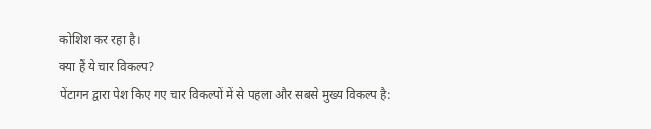कोशिश कर रहा है।
क्या हैं ये चार विकल्प?
पेंटागन द्वारा पेश किए गए चार विकल्पों में से पहला और सबसे मुख्य विकल्प है: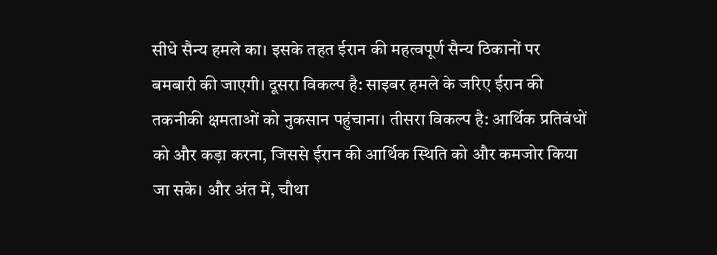सीधे सैन्य हमले का। इसके तहत ईरान की महत्वपूर्ण सैन्य ठिकानों पर बमबारी की जाएगी। दूसरा विकल्प है: साइबर हमले के जरिए ईरान की तकनीकी क्षमताओं को नुकसान पहुंचाना। तीसरा विकल्प है: आर्थिक प्रतिबंधों को और कड़ा करना, जिससे ईरान की आर्थिक स्थिति को और कमजोर किया जा सके। और अंत में, चौथा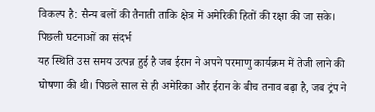विकल्प है: सैन्य बलों की तैनाती ताकि क्षेत्र में अमेरिकी हितों की रक्षा की जा सके।
पिछली घटनाओं का संदर्भ
यह स्थिति उस समय उत्पन्न हुई है जब ईरान ने अपने परमाणु कार्यक्रम में तेजी लाने की घोषणा की थी। पिछले साल से ही अमेरिका और ईरान के बीच तनाव बढ़ा है, जब ट्रंप ने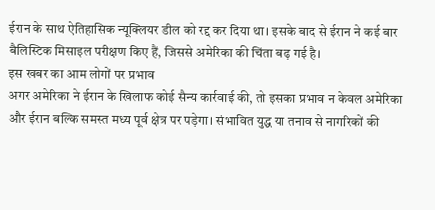ईरान के साथ ऐतिहासिक न्यूक्लियर डील को रद्द कर दिया था। इसके बाद से ईरान ने कई बार बैलिस्टिक मिसाइल परीक्षण किए हैं, जिससे अमेरिका की चिंता बढ़ गई है।
इस खबर का आम लोगों पर प्रभाव
अगर अमेरिका ने ईरान के खिलाफ कोई सैन्य कार्रवाई की, तो इसका प्रभाव न केवल अमेरिका और ईरान बल्कि समस्त मध्य पूर्व क्षेत्र पर पड़ेगा। संभावित युद्ध या तनाव से नागरिकों की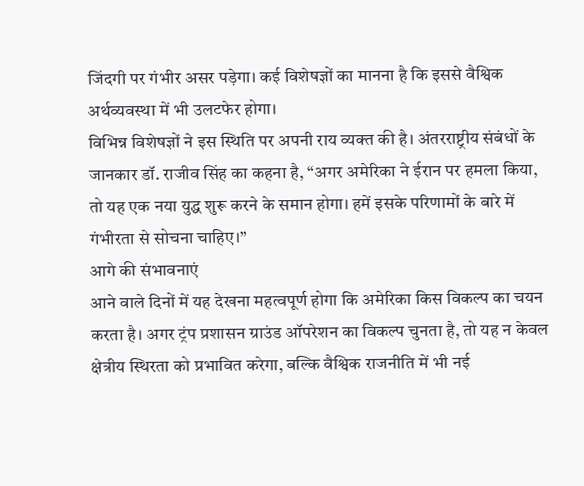जिंदगी पर गंभीर असर पड़ेगा। कई विशेषज्ञों का मानना है कि इससे वैश्विक अर्थव्यवस्था में भी उलटफेर होगा।
विभिन्न विशेषज्ञों ने इस स्थिति पर अपनी राय व्यक्त की है। अंतरराष्ट्रीय संबंधों के जानकार डॉ. राजीव सिंह का कहना है, “अगर अमेरिका ने ईरान पर हमला किया, तो यह एक नया युद्ध शुरू करने के समान होगा। हमें इसके परिणामों के बारे में गंभीरता से सोचना चाहिए।”
आगे की संभावनाएं
आने वाले दिनों में यह देखना महत्वपूर्ण होगा कि अमेरिका किस विकल्प का चयन करता है। अगर ट्रंप प्रशासन ग्राउंड ऑपरेशन का विकल्प चुनता है, तो यह न केवल क्षेत्रीय स्थिरता को प्रभावित करेगा, बल्कि वैश्विक राजनीति में भी नई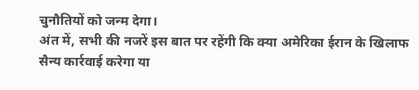चुनौतियों को जन्म देगा।
अंत में, सभी की नजरें इस बात पर रहेंगी कि क्या अमेरिका ईरान के खिलाफ सैन्य कार्रवाई करेगा या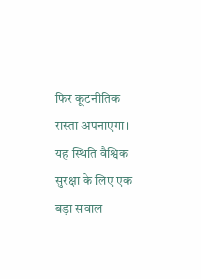फिर कूटनीतिक रास्ता अपनाएगा। यह स्थिति वैश्विक सुरक्षा के लिए एक बड़ा सवाल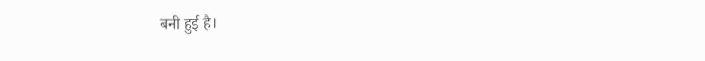बनी हुई है।